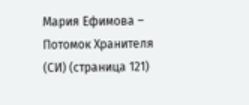Мария Ефимова – Потомок Хранителя (СИ) (страница 121)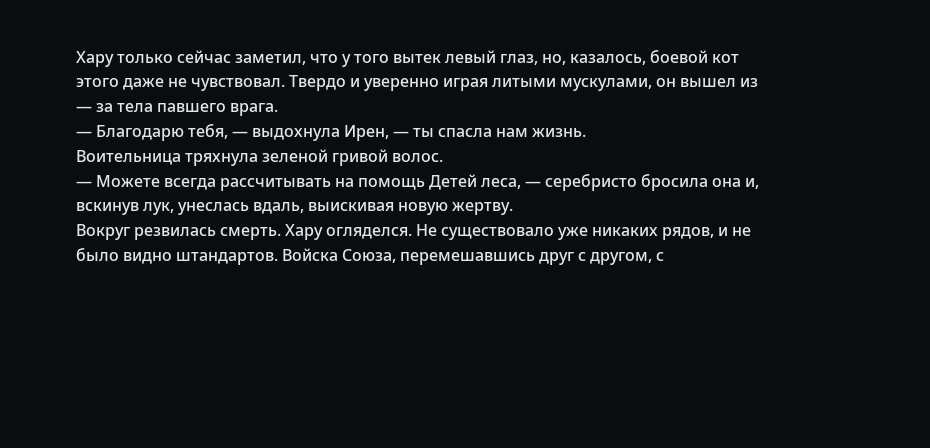Хару только сейчас заметил, что у того вытек левый глаз, но, казалось, боевой кот этого даже не чувствовал. Твердо и уверенно играя литыми мускулами, он вышел из — за тела павшего врага.
— Благодарю тебя, — выдохнула Ирен, — ты спасла нам жизнь.
Воительница тряхнула зеленой гривой волос.
— Можете всегда рассчитывать на помощь Детей леса, — серебристо бросила она и, вскинув лук, унеслась вдаль, выискивая новую жертву.
Вокруг резвилась смерть. Хару огляделся. Не существовало уже никаких рядов, и не было видно штандартов. Войска Союза, перемешавшись друг с другом, с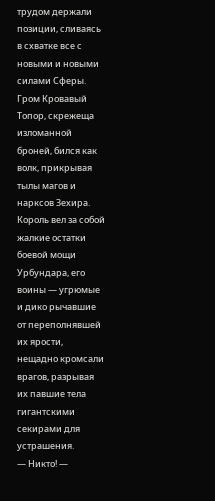трудом держали позиции, сливаясь в схватке все с новыми и новыми силами Сферы. Гром Кровавый Топор, скрежеща изломанной броней, бился как волк, прикрывая тылы магов и нарксов Зехира. Король вел за собой жалкие остатки боевой мощи Урбундара, его воины — угрюмые и дико рычавшие от переполнявшей их ярости, нещадно кромсали врагов, разрывая их павшие тела гигантскими секирами для устрашения.
— Никто! —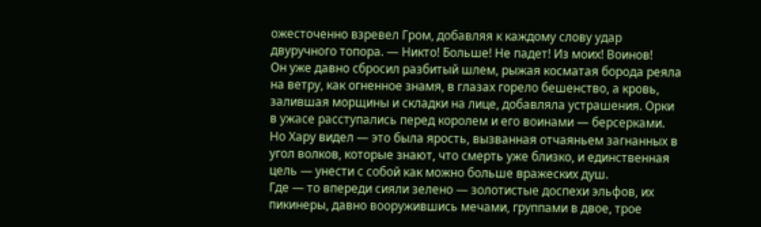ожесточенно взревел Гром, добавляя к каждому слову удар двуручного топора. — Никто! Больше! Не падет! Из моих! Воинов!
Он уже давно сбросил разбитый шлем, рыжая косматая борода реяла на ветру, как огненное знамя, в глазах горело бешенство, а кровь, залившая морщины и складки на лице, добавляла устрашения. Орки в ужасе расступались перед королем и его воинами — берсерками.
Но Хару видел — это была ярость, вызванная отчаяньем загнанных в угол волков, которые знают, что смерть уже близко, и единственная цель — унести с собой как можно больше вражеских душ.
Где — то впереди сияли зелено — золотистые доспехи эльфов, их пикинеры, давно вооружившись мечами, группами в двое, трое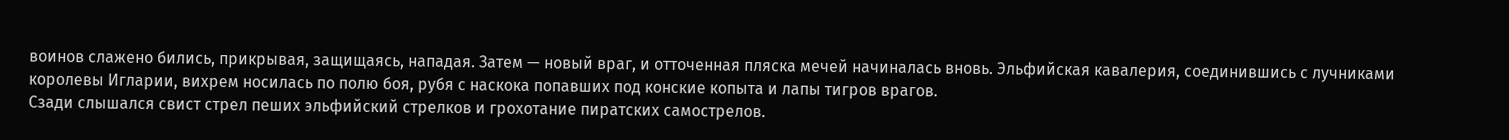воинов слажено бились, прикрывая, защищаясь, нападая. Затем — новый враг, и отточенная пляска мечей начиналась вновь. Эльфийская кавалерия, соединившись с лучниками королевы Игларии, вихрем носилась по полю боя, рубя с наскока попавших под конские копыта и лапы тигров врагов.
Сзади слышался свист стрел пеших эльфийский стрелков и грохотание пиратских самострелов.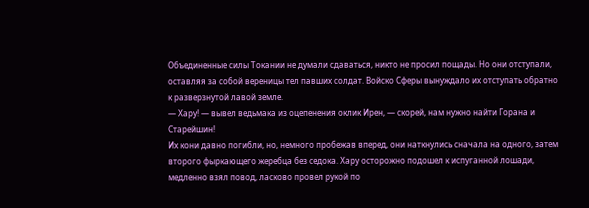Объединенные силы Токании не думали сдаваться, никто не просил пощады. Но они отступали, оставляя за собой вереницы тел павших солдат. Войско Сферы вынуждало их отступать обратно к разверзнутой лавой земле.
— Хару! — вывел ведьмака из оцепенения оклик Ирен, — скорей, нам нужно найти Горана и Старейшин!
Их кони давно погибли, но, немного пробежав вперед, они наткнулись сначала на одного, затем второго фыркающего жеребца без седока. Хару осторожно подошел к испуганной лошади, медленно взял повод, ласково провел рукой по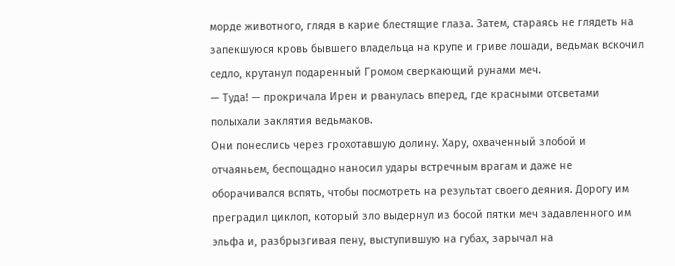морде животного, глядя в карие блестящие глаза. Затем, стараясь не глядеть на запекшуюся кровь бывшего владельца на крупе и гриве лошади, ведьмак вскочил седло, крутанул подаренный Громом сверкающий рунами меч.
— Туда! — прокричала Ирен и рванулась вперед, где красными отсветами полыхали заклятия ведьмаков.
Они понеслись через грохотавшую долину. Хару, охваченный злобой и отчаяньем, беспощадно наносил удары встречным врагам и даже не оборачивался вспять, чтобы посмотреть на результат своего деяния. Дорогу им преградил циклоп, который зло выдернул из босой пятки меч задавленного им эльфа и, разбрызгивая пену, выступившую на губах, зарычал на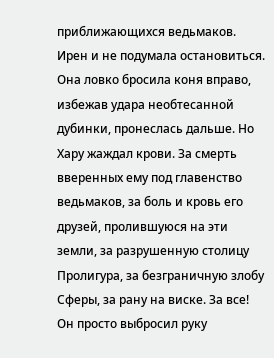приближающихся ведьмаков.
Ирен и не подумала остановиться. Она ловко бросила коня вправо, избежав удара необтесанной дубинки, пронеслась дальше. Но Хару жаждал крови. За смерть вверенных ему под главенство ведьмаков, за боль и кровь его друзей, пролившуюся на эти земли, за разрушенную столицу Пролигура, за безграничную злобу Сферы, за рану на виске. За все!
Он просто выбросил руку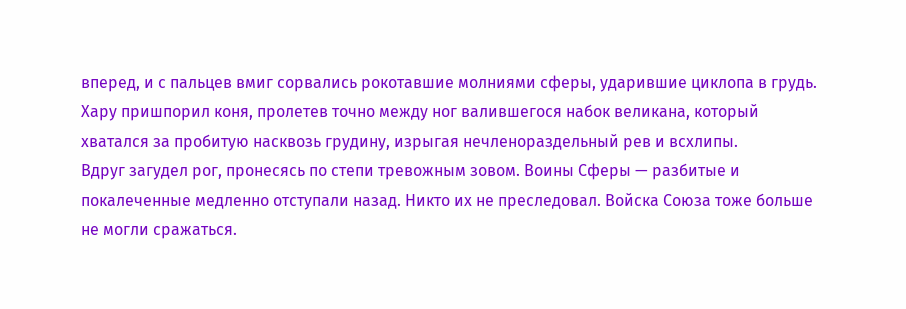вперед, и с пальцев вмиг сорвались рокотавшие молниями сферы, ударившие циклопа в грудь. Хару пришпорил коня, пролетев точно между ног валившегося набок великана, который хватался за пробитую насквозь грудину, изрыгая нечленораздельный рев и всхлипы.
Вдруг загудел рог, пронесясь по степи тревожным зовом. Воины Сферы — разбитые и покалеченные медленно отступали назад. Никто их не преследовал. Войска Союза тоже больше не могли сражаться.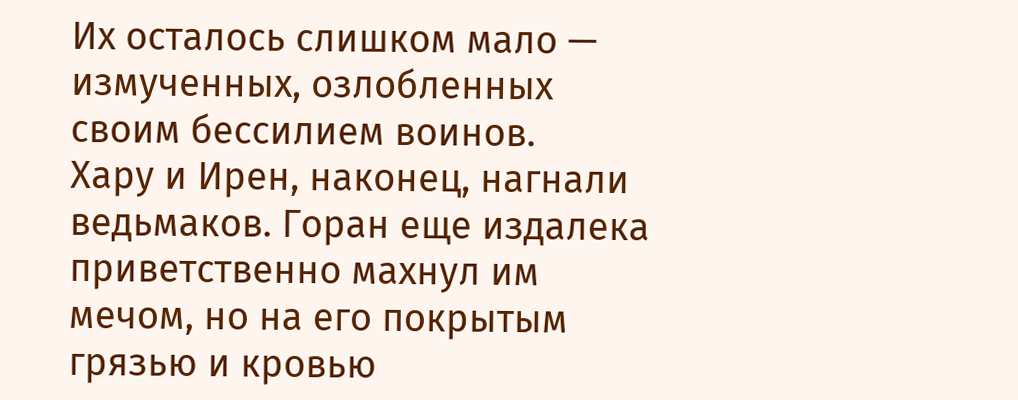Их осталось слишком мало — измученных, озлобленных своим бессилием воинов.
Хару и Ирен, наконец, нагнали ведьмаков. Горан еще издалека приветственно махнул им мечом, но на его покрытым грязью и кровью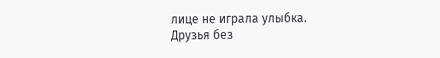лице не играла улыбка.
Друзья без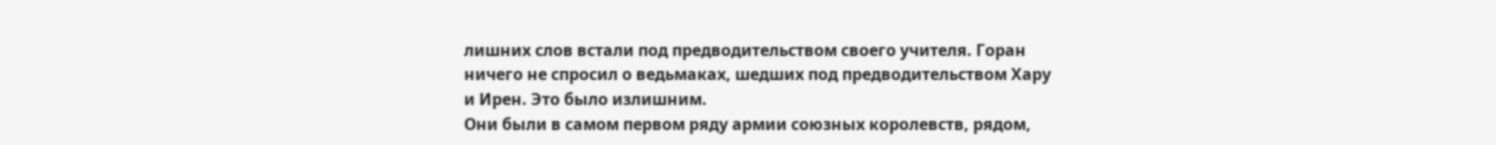лишних слов встали под предводительством своего учителя. Горан ничего не спросил о ведьмаках, шедших под предводительством Хару и Ирен. Это было излишним.
Они были в самом первом ряду армии союзных королевств, рядом,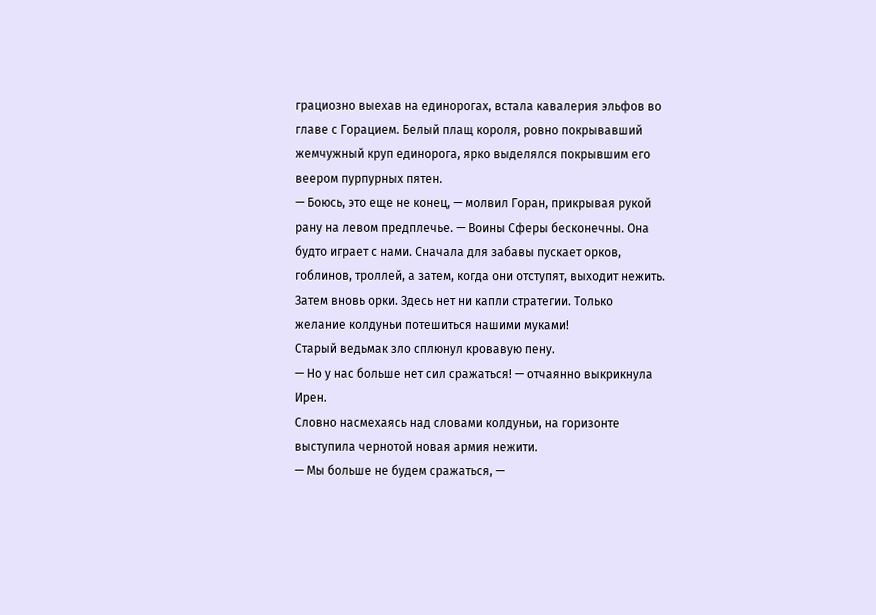грациозно выехав на единорогах, встала кавалерия эльфов во главе с Горацием. Белый плащ короля, ровно покрывавший жемчужный круп единорога, ярко выделялся покрывшим его веером пурпурных пятен.
— Боюсь, это еще не конец, — молвил Горан, прикрывая рукой рану на левом предплечье. — Воины Сферы бесконечны. Она будто играет с нами. Сначала для забавы пускает орков, гоблинов, троллей, а затем, когда они отступят, выходит нежить. Затем вновь орки. Здесь нет ни капли стратегии. Только желание колдуньи потешиться нашими муками!
Старый ведьмак зло сплюнул кровавую пену.
— Но у нас больше нет сил сражаться! — отчаянно выкрикнула Ирен.
Словно насмехаясь над словами колдуньи, на горизонте выступила чернотой новая армия нежити.
— Мы больше не будем сражаться, —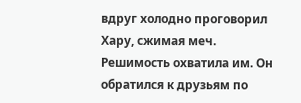вдруг холодно проговорил Хару, сжимая меч. Решимость охватила им. Он обратился к друзьям по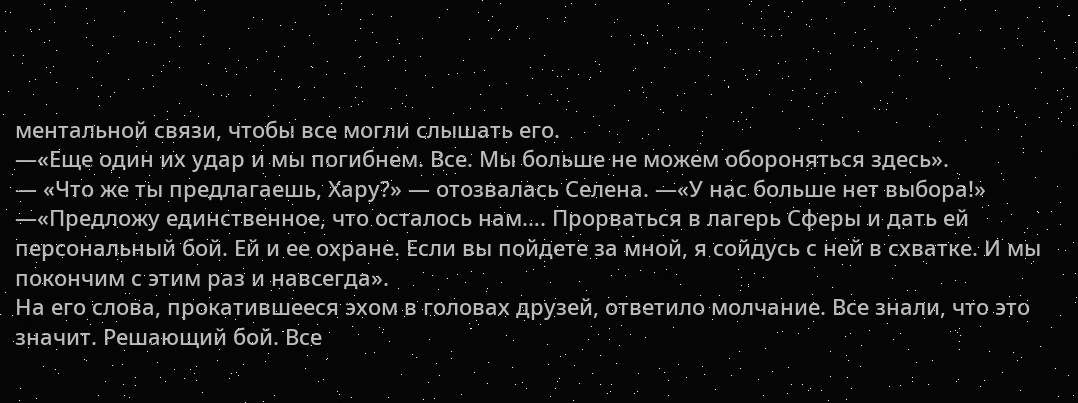ментальной связи, чтобы все могли слышать его.
—«Еще один их удар и мы погибнем. Все. Мы больше не можем обороняться здесь».
— «Что же ты предлагаешь, Хару?» — отозвалась Селена. —«У нас больше нет выбора!»
—«Предложу единственное, что осталось нам…. Прорваться в лагерь Сферы и дать ей персональный бой. Ей и ее охране. Если вы пойдете за мной, я сойдусь с ней в схватке. И мы покончим с этим раз и навсегда».
На его слова, прокатившееся эхом в головах друзей, ответило молчание. Все знали, что это значит. Решающий бой. Все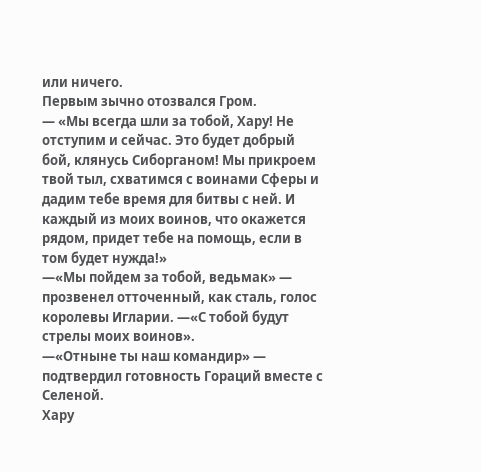или ничего.
Первым зычно отозвался Гром.
— «Мы всегда шли за тобой, Хару! Не отступим и сейчас. Это будет добрый бой, клянусь Сиборганом! Мы прикроем твой тыл, схватимся с воинами Сферы и дадим тебе время для битвы с ней. И каждый из моих воинов, что окажется рядом, придет тебе на помощь, если в том будет нужда!»
—«Мы пойдем за тобой, ведьмак» — прозвенел отточенный, как сталь, голос королевы Игларии. —«С тобой будут стрелы моих воинов».
—«Отныне ты наш командир» — подтвердил готовность Гораций вместе с Селеной.
Хару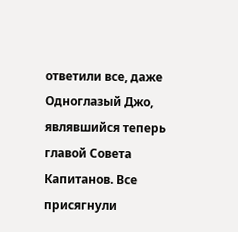ответили все, даже Одноглазый Джо, являвшийся теперь главой Совета Капитанов. Все присягнули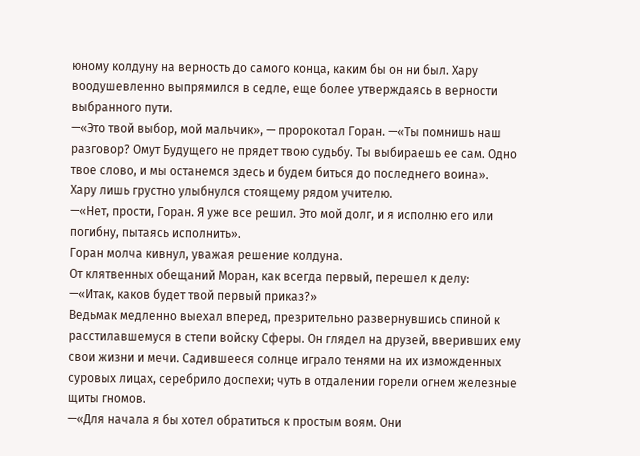юному колдуну на верность до самого конца, каким бы он ни был. Хару воодушевленно выпрямился в седле, еще более утверждаясь в верности выбранного пути.
—«Это твой выбор, мой мальчик», — пророкотал Горан. —«Ты помнишь наш разговор? Омут Будущего не прядет твою судьбу. Ты выбираешь ее сам. Одно твое слово, и мы останемся здесь и будем биться до последнего воина».
Хару лишь грустно улыбнулся стоящему рядом учителю.
—«Нет, прости, Горан. Я уже все решил. Это мой долг, и я исполню его или погибну, пытаясь исполнить».
Горан молча кивнул, уважая решение колдуна.
От клятвенных обещаний Моран, как всегда первый, перешел к делу:
—«Итак, каков будет твой первый приказ?»
Ведьмак медленно выехал вперед, презрительно развернувшись спиной к расстилавшемуся в степи войску Сферы. Он глядел на друзей, вверивших ему свои жизни и мечи. Садившееся солнце играло тенями на их изможденных суровых лицах, серебрило доспехи; чуть в отдалении горели огнем железные щиты гномов.
—«Для начала я бы хотел обратиться к простым воям. Они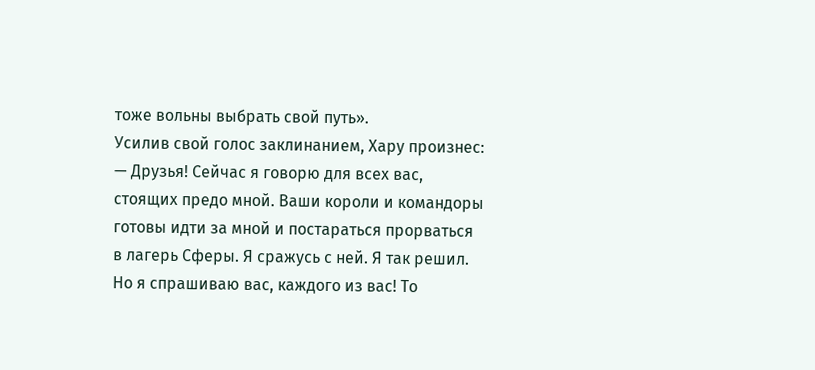тоже вольны выбрать свой путь».
Усилив свой голос заклинанием, Хару произнес:
— Друзья! Сейчас я говорю для всех вас, стоящих предо мной. Ваши короли и командоры готовы идти за мной и постараться прорваться в лагерь Сферы. Я сражусь с ней. Я так решил. Но я спрашиваю вас, каждого из вас! То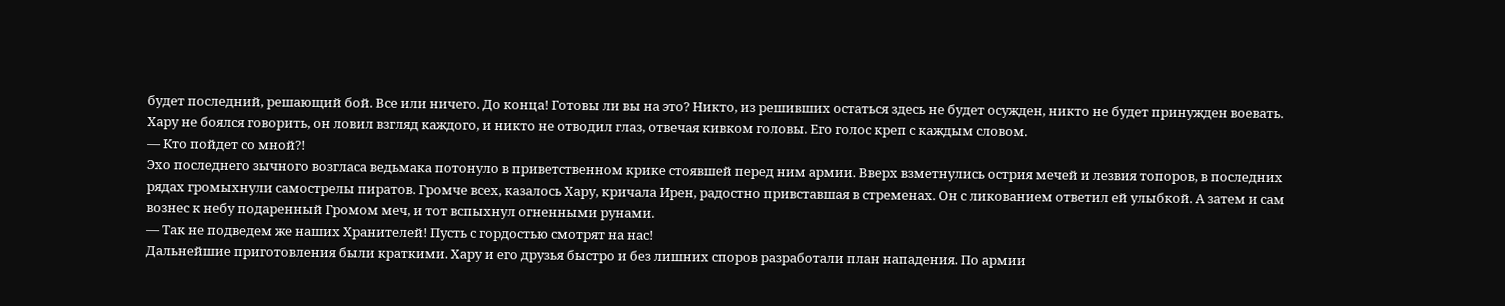будет последний, решающий бой. Все или ничего. До конца! Готовы ли вы на это? Никто, из решивших остаться здесь не будет осужден, никто не будет принужден воевать.
Хару не боялся говорить, он ловил взгляд каждого, и никто не отводил глаз, отвечая кивком головы. Его голос креп с каждым словом.
— Кто пойдет со мной?!
Эхо последнего зычного возгласа ведьмака потонуло в приветственном крике стоявшей перед ним армии. Вверх взметнулись острия мечей и лезвия топоров, в последних рядах громыхнули самострелы пиратов. Громче всех, казалось Хару, кричала Ирен, радостно привставшая в стременах. Он с ликованием ответил ей улыбкой. А затем и сам вознес к небу подаренный Громом меч, и тот вспыхнул огненными рунами.
— Так не подведем же наших Хранителей! Пусть с гордостью смотрят на нас!
Дальнейшие приготовления были краткими. Хару и его друзья быстро и без лишних споров разработали план нападения. По армии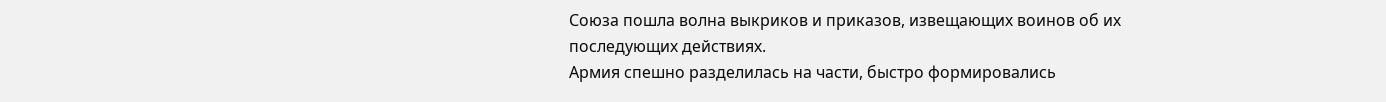Союза пошла волна выкриков и приказов, извещающих воинов об их последующих действиях.
Армия спешно разделилась на части, быстро формировались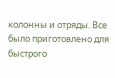колонны и отряды. Все было приготовлено для быстрого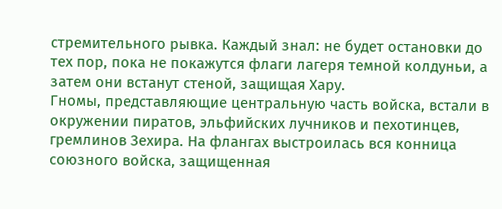стремительного рывка. Каждый знал: не будет остановки до тех пор, пока не покажутся флаги лагеря темной колдуньи, а затем они встанут стеной, защищая Хару.
Гномы, представляющие центральную часть войска, встали в окружении пиратов, эльфийских лучников и пехотинцев, гремлинов Зехира. На флангах выстроилась вся конница союзного войска, защищенная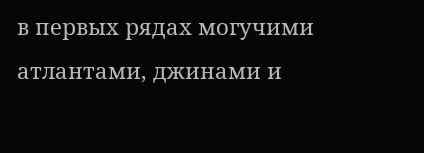в первых рядах могучими атлантами, джинами и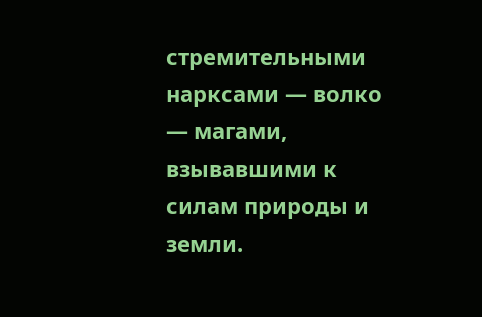стремительными нарксами — волко — магами, взывавшими к силам природы и земли.